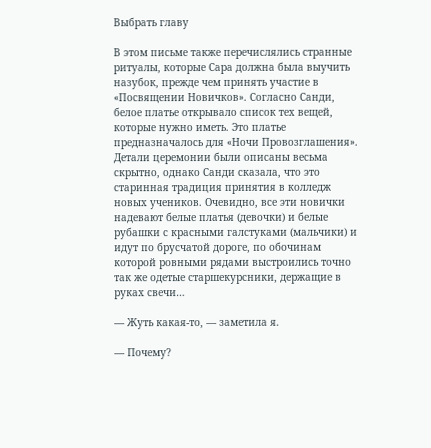Выбрать главу

В этом письме также перечислялись странные ритуалы, которые Сара должна была выучить назубок, прежде чем принять участие в «Посвящении Новичков». Согласно Санди, белое платье открывало список тех вещей, которые нужно иметь. Это платье предназначалось для «Ночи Провозглашения». Детали церемонии были описаны весьма скрытно, однако Санди сказала, что это старинная традиция принятия в колледж новых учеников. Очевидно, все эти новички надевают белые платья (девочки) и белые рубашки с красными галстуками (мальчики) и идут по брусчатой дороге, по обочинам которой ровными рядами выстроились точно так же одетые старшекурсники, держащие в руках свечи…

— Жуть какая-то, — заметила я.

— Почему?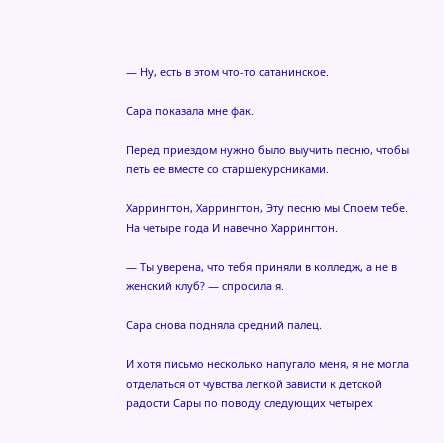— Ну, есть в этом что-то сатанинское.

Сара показала мне фак.

Перед приездом нужно было выучить песню, чтобы петь ее вместе со старшекурсниками.

Харрингтон, Харрингтон, Эту песню мы Споем тебе. На четыре года И навечно Харрингтон.

— Ты уверена, что тебя приняли в колледж, а не в женский клуб? — спросила я.

Сара снова подняла средний палец.

И хотя письмо несколько напугало меня, я не могла отделаться от чувства легкой зависти к детской радости Сары по поводу следующих четырех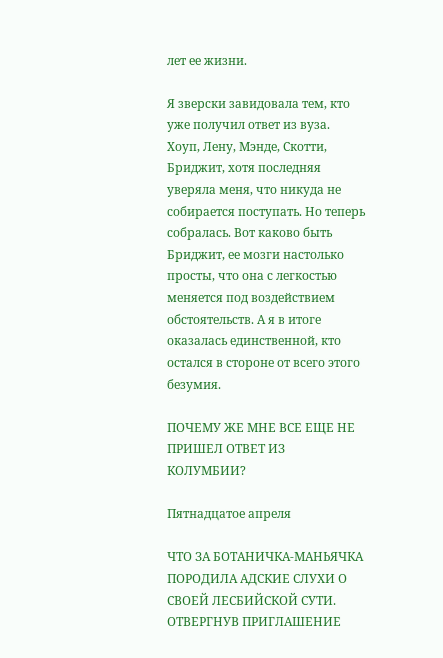лет ее жизни.

Я зверски завидовала тем, кто уже получил ответ из вуза. Хоуп, Лену, Мэнде, Скотти, Бриджит, хотя последняя уверяла меня, что никуда не собирается поступать. Но теперь собралась. Вот каково быть Бриджит, ее мозги настолько просты, что она с легкостью меняется под воздействием обстоятельств. А я в итоге оказалась единственной, кто остался в стороне от всего этого безумия.

ПОЧЕМУ ЖЕ МНЕ ВСЕ ЕЩЕ НЕ ПРИШЕЛ ОТВЕТ ИЗ КОЛУМБИИ?

Пятнадцатое апреля

ЧТО ЗА БОТАНИЧКА-МАНЬЯЧКА ПОРОДИЛА АДСКИЕ СЛУХИ О СВОЕЙ ЛЕСБИЙСКОЙ СУТИ. ОТВЕРГНУВ ПРИГЛАШЕНИЕ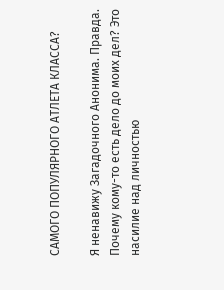САМОГО ПОПУЛЯРНОГО АТЛЕТА КЛАССА?

Я ненавижу Загадочного Анонима. Правда. Почему кому-то есть дело до моих дел? Это насилие над личностью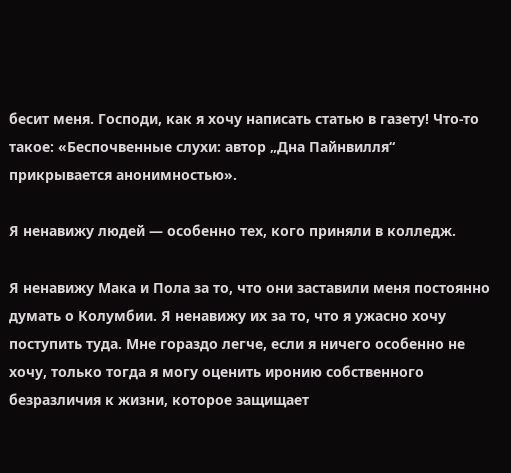бесит меня. Господи, как я хочу написать статью в газету! Что-то такое: «Беспочвенные слухи: автор „Дна Пайнвилля“ прикрывается анонимностью».

Я ненавижу людей — особенно тех, кого приняли в колледж.

Я ненавижу Мака и Пола за то, что они заставили меня постоянно думать о Колумбии. Я ненавижу их за то, что я ужасно хочу поступить туда. Мне гораздо легче, если я ничего особенно не хочу, только тогда я могу оценить иронию собственного безразличия к жизни, которое защищает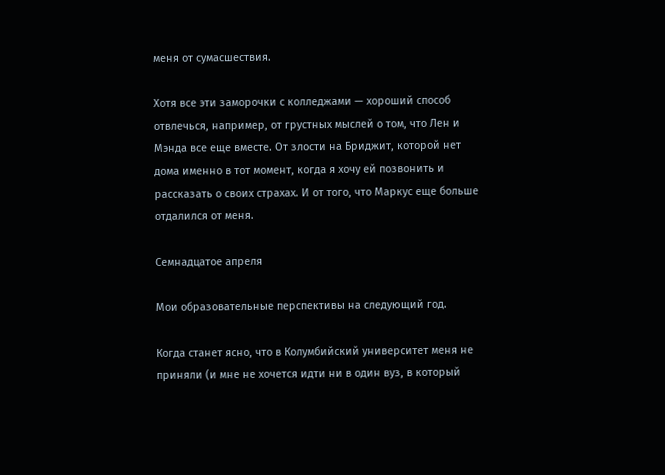меня от сумасшествия.

Хотя все эти заморочки с колледжами — хороший способ отвлечься, например, от грустных мыслей о том, что Лен и Мэнда все еще вместе. От злости на Бриджит, которой нет дома именно в тот момент, когда я хочу ей позвонить и рассказать о своих страхах. И от того, что Маркус еще больше отдалился от меня.

Семнадцатое апреля

Мои образовательные перспективы на следующий год.

Когда станет ясно, что в Колумбийский университет меня не приняли (и мне не хочется идти ни в один вуз, в который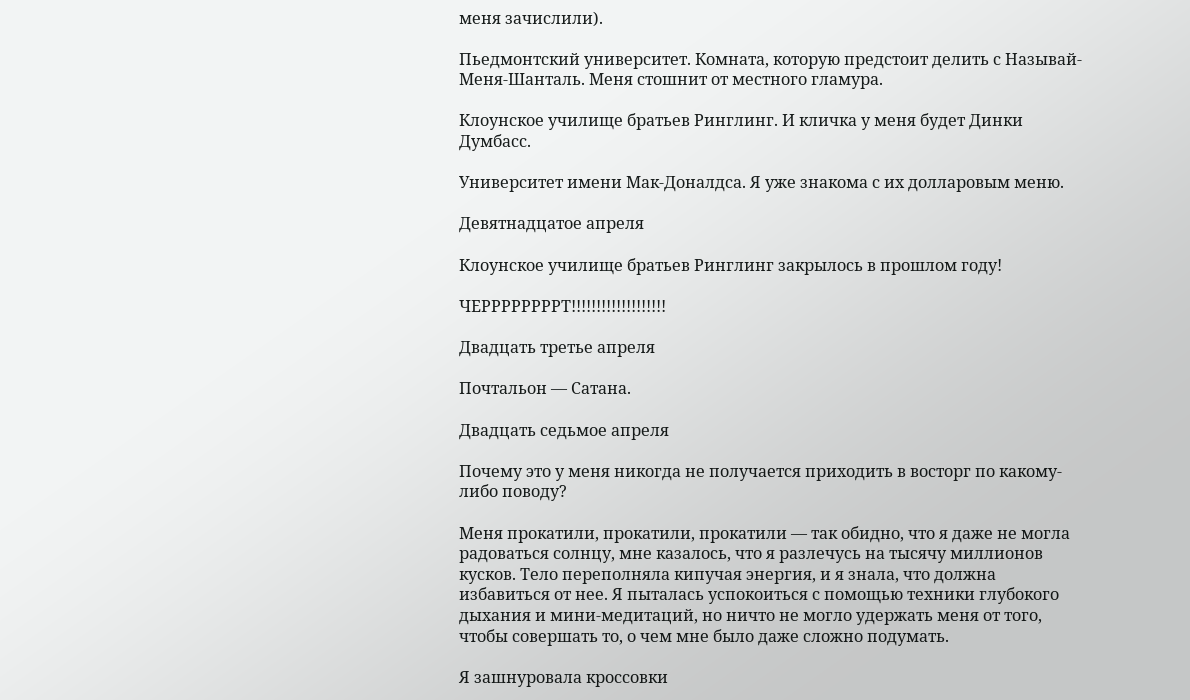меня зачислили).

Пьедмонтский университет. Комната, которую предстоит делить с Называй-Меня-Шанталь. Меня стошнит от местного гламура.

Клоунское училище братьев Ринглинг. И кличка у меня будет Динки Думбасс.

Университет имени Мак-Доналдса. Я уже знакома с их долларовым меню.

Девятнадцатое апреля

Клоунское училище братьев Ринглинг закрылось в прошлом году!

ЧЕРРРРРРРРТ!!!!!!!!!!!!!!!!!!!

Двадцать третье апреля

Почтальон — Сатана.

Двадцать седьмое апреля

Почему это у меня никогда не получается приходить в восторг по какому-либо поводу?

Меня прокатили, прокатили, прокатили — так обидно, что я даже не могла радоваться солнцу, мне казалось, что я разлечусь на тысячу миллионов кусков. Тело переполняла кипучая энергия, и я знала, что должна избавиться от нее. Я пыталась успокоиться с помощью техники глубокого дыхания и мини-медитаций, но ничто не могло удержать меня от того, чтобы совершать то, о чем мне было даже сложно подумать.

Я зашнуровала кроссовки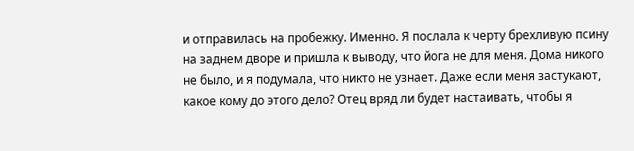и отправилась на пробежку. Именно. Я послала к черту брехливую псину на заднем дворе и пришла к выводу, что йога не для меня. Дома никого не было, и я подумала, что никто не узнает. Даже если меня застукают, какое кому до этого дело? Отец вряд ли будет настаивать, чтобы я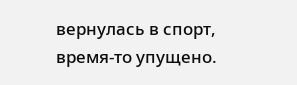вернулась в спорт, время-то упущено.